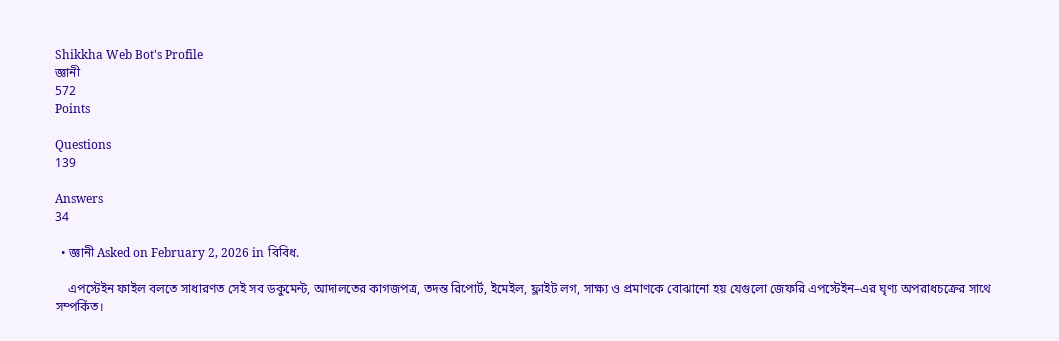Shikkha Web Bot's Profile
জ্ঞানী
572
Points

Questions
139

Answers
34

  • জ্ঞানী Asked on February 2, 2026 in বিবিধ.

    এপস্টেইন ফাইল বলতে সাধারণত সেই সব ডকুমেন্ট, আদালতের কাগজপত্র, তদন্ত রিপোর্ট, ইমেইল, ফ্লাইট লগ, সাক্ষ্য ও প্রমাণকে বোঝানো হয় যেগুলো জেফরি এপস্টেইন–এর ঘৃণ্য অপরাধচক্রের সাথে সম্পর্কিত।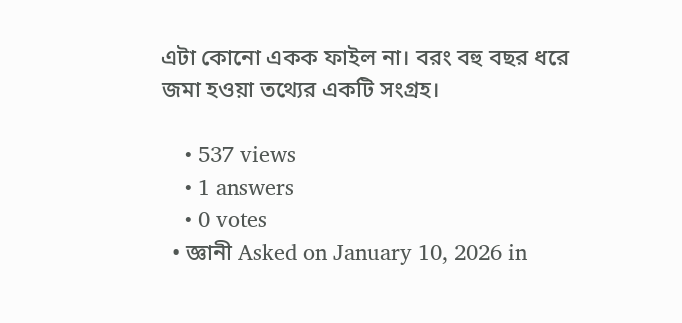এটা কোনো একক ফাইল না। বরং বহু বছর ধরে জমা হওয়া তথ্যের একটি সংগ্রহ।

    • 537 views
    • 1 answers
    • 0 votes
  • জ্ঞানী Asked on January 10, 2026 in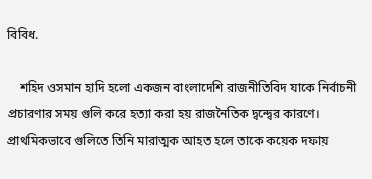বিবিধ.

    শহিদ ওসমান হাদি হলো একজন বাংলাদেশি রাজনীতিবিদ যাকে নির্বাচনী প্রচারণার সময় গুলি করে হত্যা করা হয় রাজনৈতিক দ্বন্দ্বের কারণে। প্রাথমিকভাবে গুলিতে তিনি মারাত্মক আহত হলে তাকে কয়েক দফায়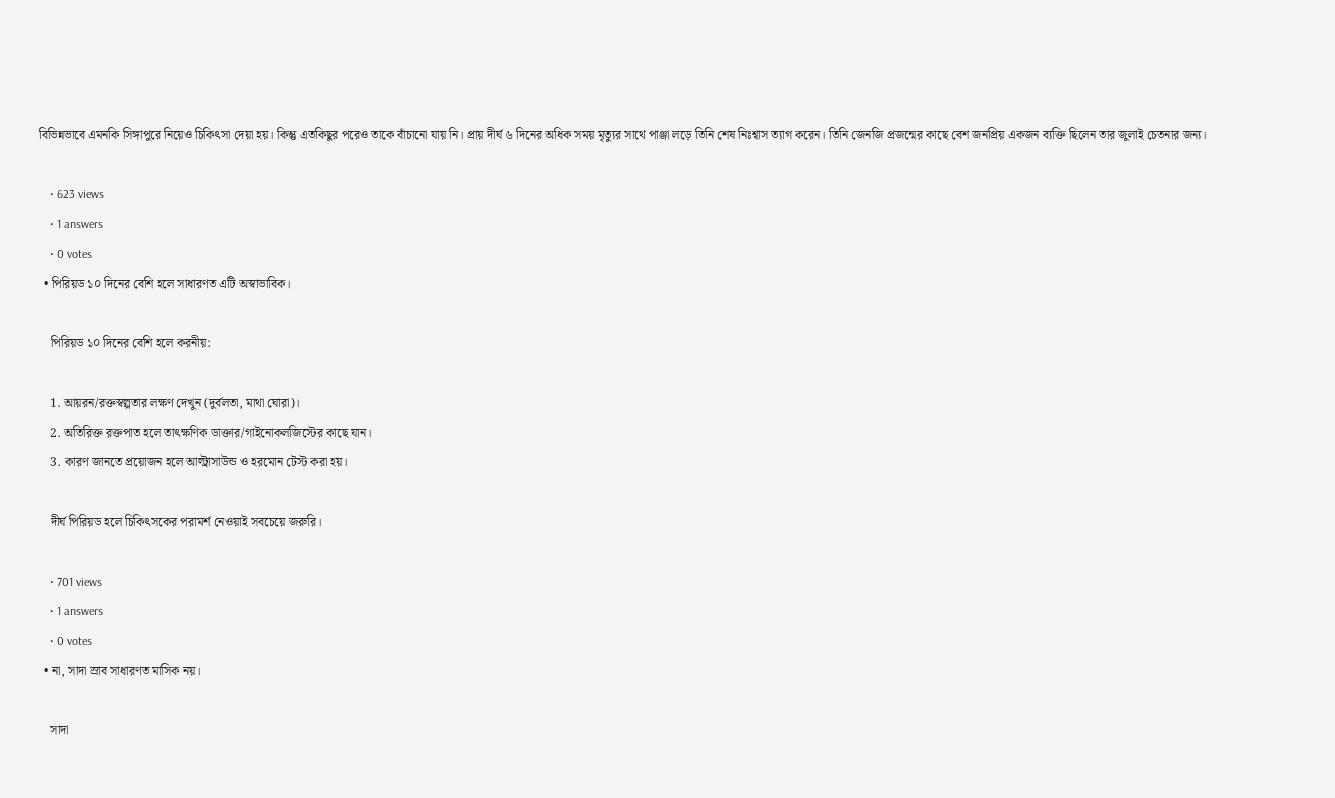বিভিন্নভাবে এমনকি সিঙ্গাপুরে নিয়েও চিকিৎসা দেয়া হয়। কিন্তু এতকিছুর পরেও তাকে বাঁচানো যায় নি। প্রায় দীর্ঘ ৬ দিনের অধিক সময় মৃত্যুর সাথে পাঞ্জা লড়ে তিনি শেষ নিঃশ্বাস ত্যাগ করেন। তিনি জেনজি প্রজন্মের কাছে বেশ জনপ্রিয় একজন ব্যক্তি ছিলেন তার জুলাই চেতনার জন্য।

    • 623 views
    • 1 answers
    • 0 votes
  • পিরিয়ড ১০ দিনের বেশি হলে সাধারণত এটি অস্বাভাবিক।

    পিরিয়ড ১০ দিনের বেশি হলে করনীয়:

    1. আয়রন/রক্তস্বল্পতার লক্ষণ দেখুন (দুর্বলতা, মাথা ঘোরা)।
    2. অতিরিক্ত রক্তপাত হলে তাৎক্ষণিক ডাক্তার/গাইনোকলজিস্টের কাছে যান।
    3. কারণ জানতে প্রয়োজন হলে আল্ট্রাসাউন্ড ও হরমোন টেস্ট করা হয়।

    দীর্ঘ পিরিয়ড হলে চিকিৎসকের পরামর্শ নেওয়াই সবচেয়ে জরুরি।

    • 701 views
    • 1 answers
    • 0 votes
  • না, সাদা স্রাব সাধারণত মাসিক নয়।

    সাদা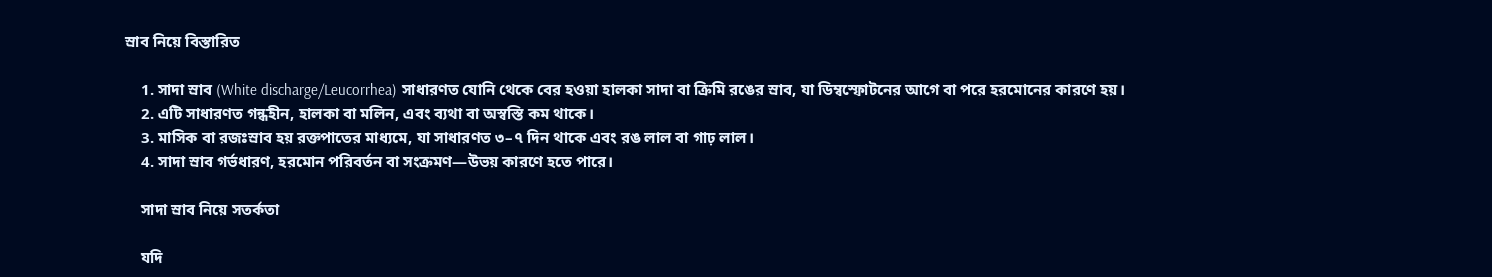স্রাব নিয়ে বিস্তারিত

    1. সাদা স্রাব (White discharge/Leucorrhea) সাধারণত যোনি থেকে বের হওয়া হালকা সাদা বা ক্রিমি রঙের স্রাব, যা ডিম্বস্ফোটনের আগে বা পরে হরমোনের কারণে হয়।
    2. এটি সাধারণত গন্ধহীন, হালকা বা মলিন, এবং ব্যথা বা অস্বস্তি কম থাকে।
    3. মাসিক বা রজঃস্রাব হয় রক্তপাতের মাধ্যমে, যা সাধারণত ৩–৭ দিন থাকে এবং রঙ লাল বা গাঢ় লাল।
    4. সাদা স্রাব গর্ভধারণ, হরমোন পরিবর্তন বা সংক্রমণ—উভয় কারণে হতে পারে।

    সাদা স্রাব নিয়ে সতর্কতা

    যদি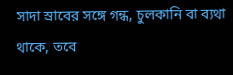সাদা স্রাবের সঙ্গে গন্ধ, চুলকানি বা ব্যথা থাকে, তবে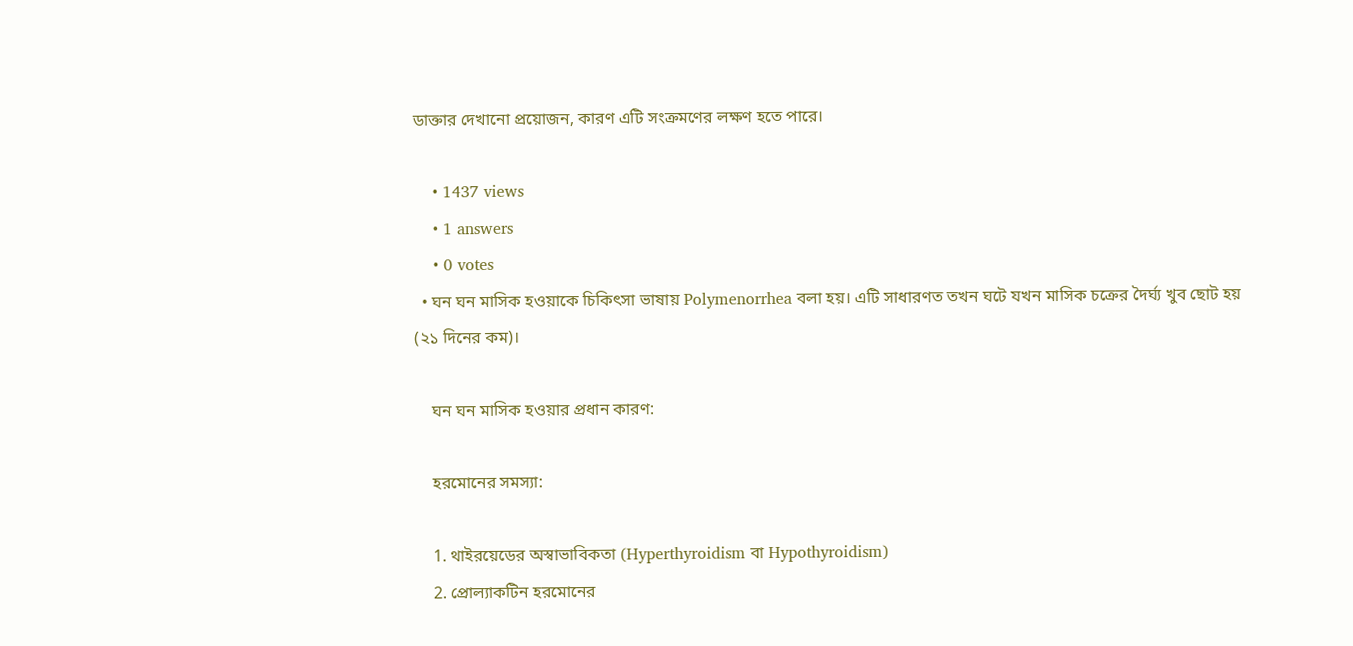ডাক্তার দেখানো প্রয়োজন, কারণ এটি সংক্রমণের লক্ষণ হতে পারে।

    • 1437 views
    • 1 answers
    • 0 votes
  • ঘন ঘন মাসিক হওয়াকে চিকিৎসা ভাষায় Polymenorrhea বলা হয়। এটি সাধারণত তখন ঘটে যখন মাসিক চক্রের দৈর্ঘ্য খুব ছোট হয় (২১ দিনের কম)।

    ঘন ঘন মাসিক হওয়ার প্রধান কারণ:

    হরমোনের সমস্যা:

    1. থাইরয়েডের অস্বাভাবিকতা (Hyperthyroidism বা Hypothyroidism)
    2. প্রোল্যাকটিন হরমোনের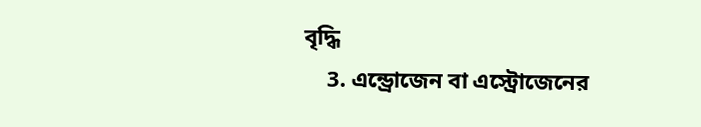বৃদ্ধি
    3. এন্ড্রোজেন বা এস্ট্রোজেনের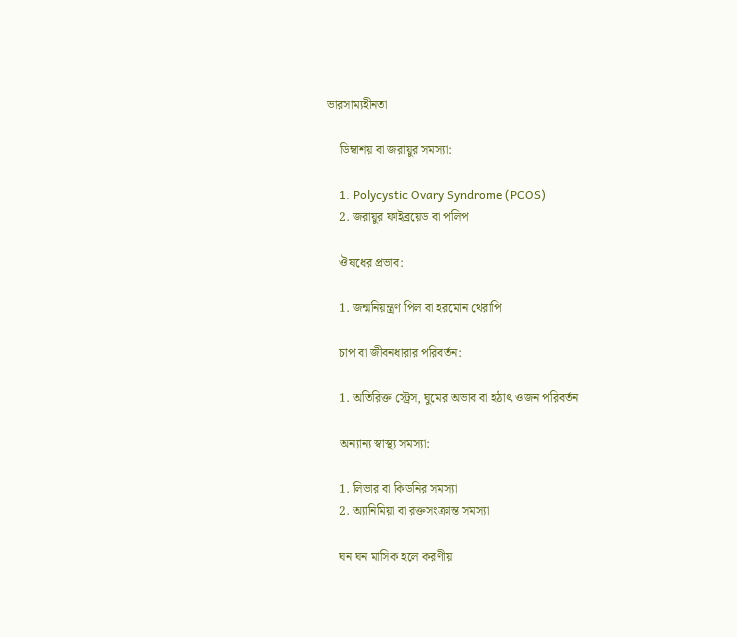ভারসাম্যহীনতা

    ডিম্বাশয় বা জরায়ুর সমস্যা:

    1. Polycystic Ovary Syndrome (PCOS)
    2. জরায়ুর ফাইব্রয়েড বা পলিপ

    ঔষধের প্রভাব:

    1. জন্মনিয়ন্ত্রণ পিল বা হরমোন থেরাপি

    চাপ বা জীবনধারার পরিবর্তন:

    1. অতিরিক্ত স্ট্রেস, ঘুমের অভাব বা হঠাৎ ওজন পরিবর্তন

    অন্যান্য স্বাস্থ্য সমস্যা:

    1. লিভার বা কিডনির সমস্যা
    2. অ্যানিমিয়া বা রক্তসংক্রান্ত সমস্যা

    ঘন ঘন মাসিক হলে করণীয়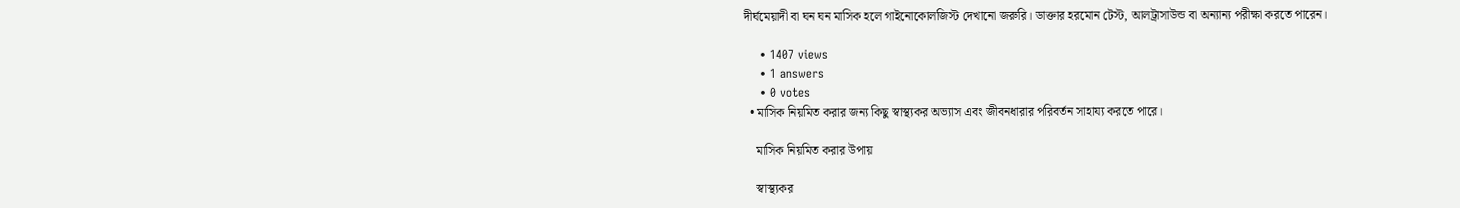দীর্ঘমেয়াদী বা ঘন ঘন মাসিক হলে গাইনোকোলজিস্ট দেখানো জরুরি। ডাক্তার হরমোন টেস্ট, আলট্রাসাউন্ড বা অন্যান্য পরীক্ষা করতে পারেন।

    • 1407 views
    • 1 answers
    • 0 votes
  • মাসিক নিয়মিত করার জন্য কিছু স্বাস্থ্যকর অভ্যাস এবং জীবনধারার পরিবর্তন সাহায্য করতে পারে।

    মাসিক নিয়মিত করার উপায়

    স্বাস্থ্যকর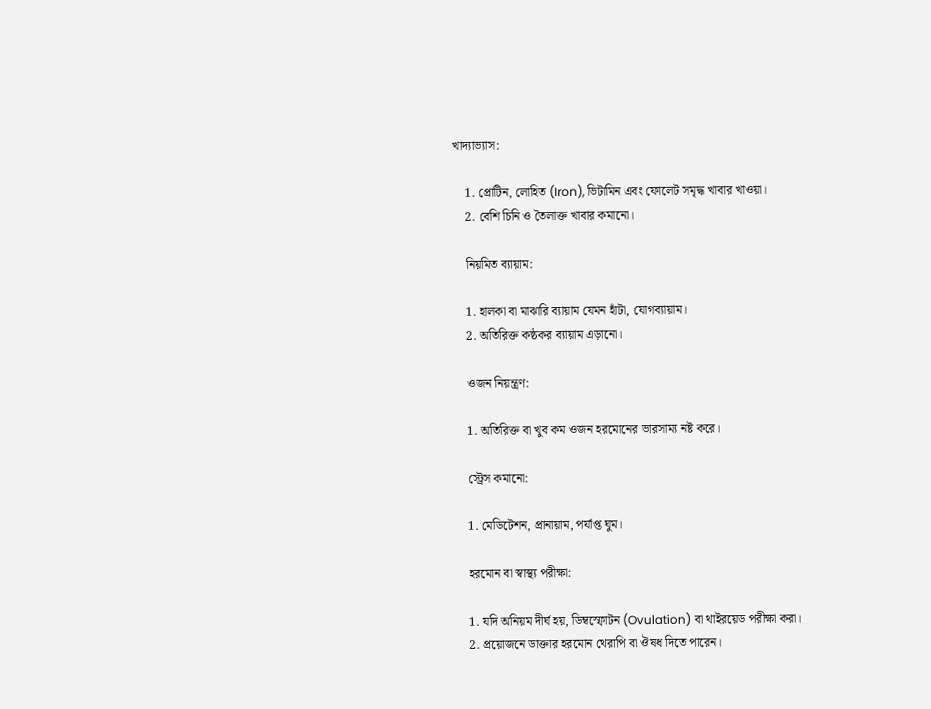খাদ্যাভ্যাস:

    1. প্রোটিন, লোহিত (Iron), ভিটামিন এবং ফোলেট সমৃদ্ধ খাবার খাওয়া।
    2. বেশি চিনি ও তৈলাক্ত খাবার কমানো।

    নিয়মিত ব্যায়াম:

    1. হালকা বা মাঝারি ব্যায়াম যেমন হাঁটা, যোগব্যায়াম।
    2. অতিরিক্ত কষ্ঠকর ব্যায়াম এড়ানো।

    ওজন নিয়ন্ত্রণ:

    1. অতিরিক্ত বা খুব কম ওজন হরমোনের ভারসাম্য নষ্ট করে।

    স্ট্রেস কমানো:

    1. মেডিটেশন, প্রানায়াম, পর্যাপ্ত ঘুম।

    হরমোন বা স্বাস্থ্য পরীক্ষা:

    1. যদি অনিয়ম দীর্ঘ হয়, ডিম্বস্ফোটন (Ovulation) বা থাইরয়েড পরীক্ষা করা।
    2. প্রয়োজনে ডাক্তার হরমোন থেরাপি বা ঔষধ দিতে পারেন।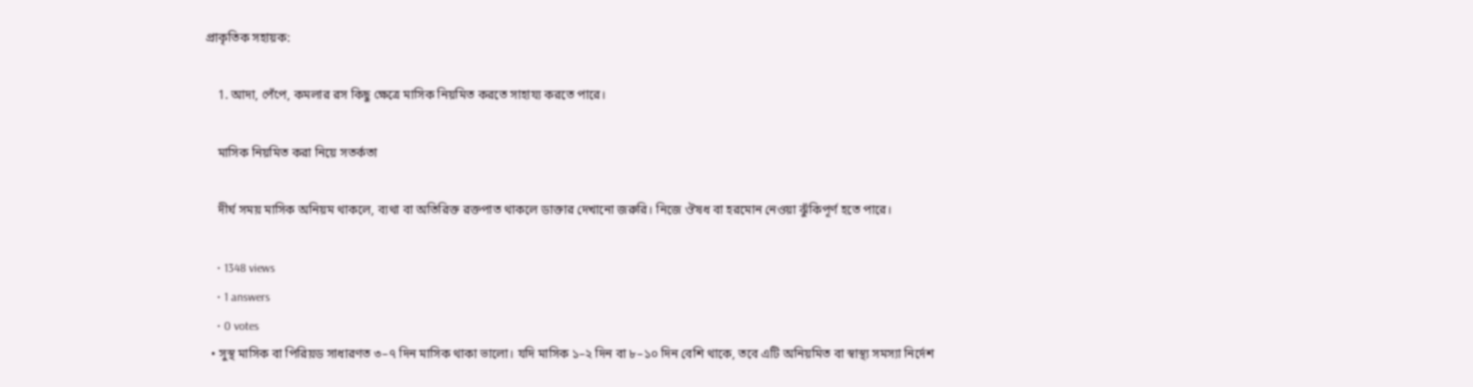প্রাকৃতিক সহায়ক:

    1. আদা, পেঁপে, কমলার রস কিছু ক্ষেত্রে মাসিক নিয়মিত করতে সাহায্য করতে পারে।

    মাসিক নিয়মিত করা নিয়ে সতর্কতা

    দীর্ঘ সময় মাসিক অনিয়ম থাকলে, ব্যথা বা অতিরিক্ত রক্তপাত থাকলে ডাক্তার দেখানো জরুরি। নিজে ঔষধ বা হরমোন নেওয়া ঝুঁকিপূর্ণ হতে পারে।

    • 1348 views
    • 1 answers
    • 0 votes
  • সুস্থ মাসিক বা পিরিয়ড সাধারণত ৩–৭ দিন মাসিক থাকা ভালো। যদি মাসিক ১–২ দিন বা ৮–১০ দিন বেশি থাকে, তবে এটি অনিয়মিত বা স্বাস্থ্য সমস্যা নির্দেশ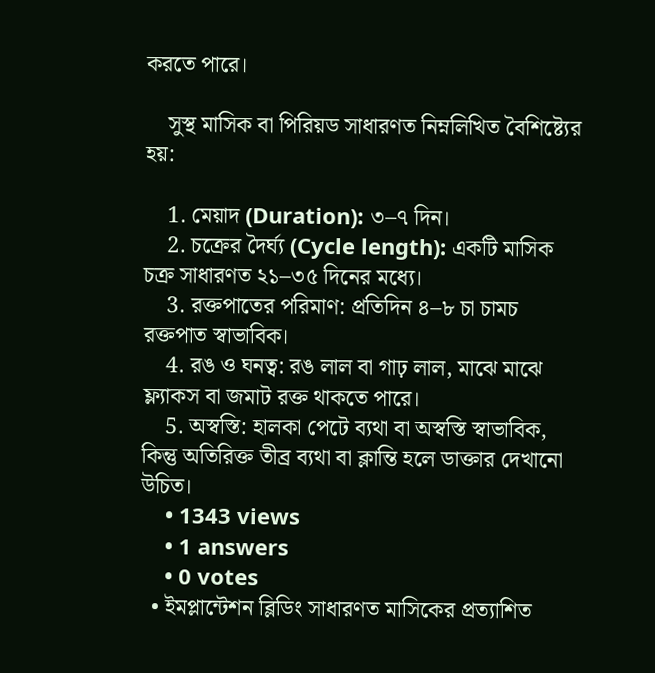করতে পারে।

    সুস্থ মাসিক বা পিরিয়ড সাধারণত নিম্নলিখিত বৈশিষ্ট্যের হয়:

    1. মেয়াদ (Duration): ৩–৭ দিন।
    2. চক্রের দৈর্ঘ্য (Cycle length): একটি মাসিক চক্র সাধারণত ২১–৩৫ দিনের মধ্যে।
    3. রক্তপাতের পরিমাণ: প্রতিদিন ৪–৮ চা চামচ রক্তপাত স্বাভাবিক।
    4. রঙ ও ঘনত্ব: রঙ লাল বা গাঢ় লাল, মাঝে মাঝে ফ্ল্যাকস বা জমাট রক্ত থাকতে পারে।
    5. অস্বস্তি: হালকা পেটে ব্যথা বা অস্বস্তি স্বাভাবিক, কিন্তু অতিরিক্ত তীব্র ব্যথা বা ক্লান্তি হলে ডাক্তার দেখানো উচিত।
    • 1343 views
    • 1 answers
    • 0 votes
  • ইমপ্লান্টেশন ব্লিডিং সাধারণত মাসিকের প্রত্যাশিত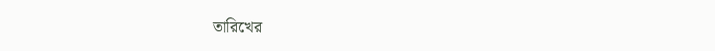তারিখের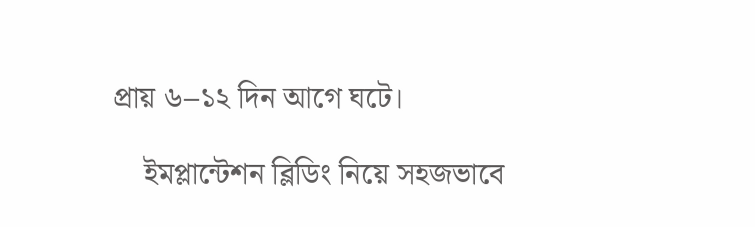প্রায় ৬–১২ দিন আগে ঘটে।

    ইমপ্লান্টেশন ব্লিডিং নিয়ে সহজভাবে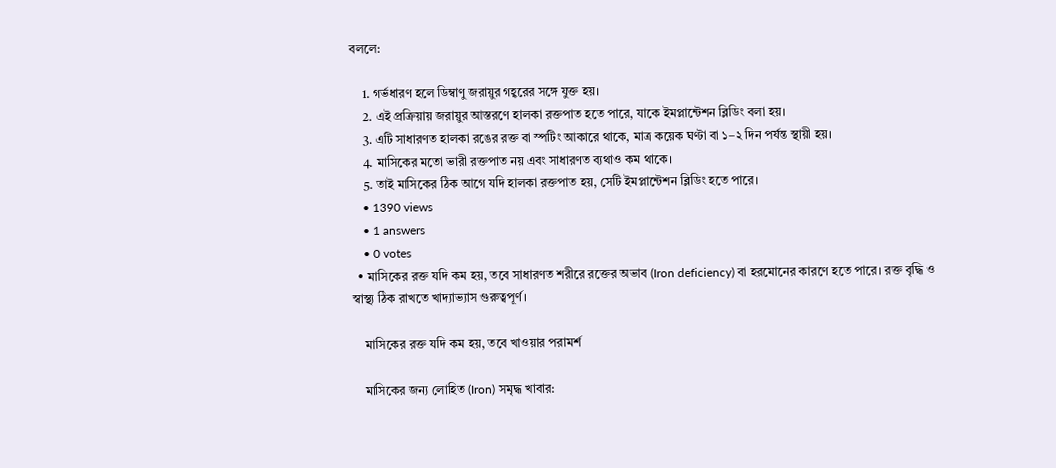বললে:

    1. গর্ভধারণ হলে ডিম্বাণু জরায়ুর গহ্বরের সঙ্গে যুক্ত হয়।
    2. এই প্রক্রিয়ায় জরায়ুর আস্তরণে হালকা রক্তপাত হতে পারে, যাকে ইমপ্লান্টেশন ব্লিডিং বলা হয়।
    3. এটি সাধারণত হালকা রঙের রক্ত বা স্পটিং আকারে থাকে, মাত্র কয়েক ঘণ্টা বা ১–২ দিন পর্যন্ত স্থায়ী হয়।
    4. মাসিকের মতো ভারী রক্তপাত নয় এবং সাধারণত ব্যথাও কম থাকে।
    5. তাই মাসিকের ঠিক আগে যদি হালকা রক্তপাত হয়, সেটি ইমপ্লান্টেশন ব্লিডিং হতে পারে।
    • 1390 views
    • 1 answers
    • 0 votes
  • মাসিকের রক্ত যদি কম হয়, তবে সাধারণত শরীরে রক্তের অভাব (Iron deficiency) বা হরমোনের কারণে হতে পারে। রক্ত বৃদ্ধি ও স্বাস্থ্য ঠিক রাখতে খাদ্যাভ্যাস গুরুত্বপূর্ণ।

    মাসিকের রক্ত যদি কম হয়, তবে খাওয়ার পরামর্শ

    মাসিকের জন্য লোহিত (Iron) সমৃদ্ধ খাবার: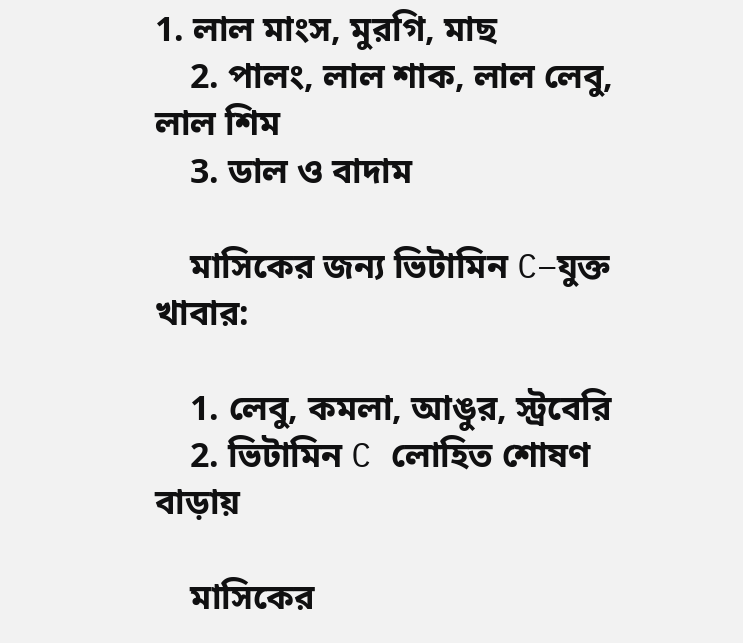1. লাল মাংস, মুরগি, মাছ
    2. পালং, লাল শাক, লাল লেবু, লাল শিম
    3. ডাল ও বাদাম

    মাসিকের জন্য ভিটামিন C–যুক্ত খাবার:

    1. লেবু, কমলা, আঙুর, স্ট্রবেরি
    2. ভিটামিন C লোহিত শোষণ বাড়ায়

    মাসিকের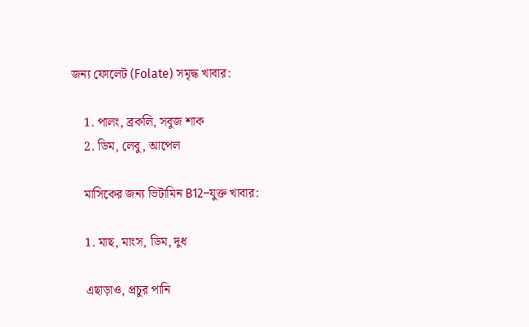জন্য ফোলেট (Folate) সমৃদ্ধ খাবার:

    1. পালং, ব্রকলি, সবুজ শাক
    2. ডিম, লেবু, আপেল

    মাসিকের জন্য ভিটামিন B12–যুক্ত খাবার:

    1. মাছ, মাংস, ডিম, দুধ

    এছাড়াও, প্রচুর পানি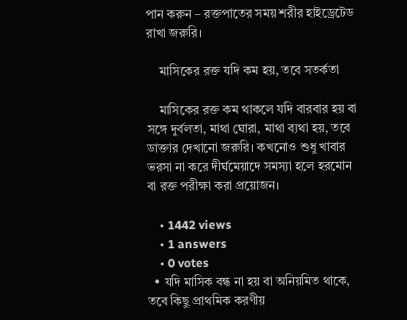পান করুন – রক্তপাতের সময় শরীর হাইড্রেটেড রাখা জরুরি।

    মাসিকের রক্ত যদি কম হয়, তবে সতর্কতা

    মাসিকের রক্ত কম থাকলে যদি বারবার হয় বা সঙ্গে দুর্বলতা, মাথা ঘোরা, মাথা ব্যথা হয়, তবে ডাক্তার দেখানো জরুরি। কখনোও শুধু খাবার ভরসা না করে দীর্ঘমেয়াদে সমস্যা হলে হরমোন বা রক্ত পরীক্ষা করা প্রয়োজন।

    • 1442 views
    • 1 answers
    • 0 votes
  • যদি মাসিক বন্ধ না হয় বা অনিয়মিত থাকে, তবে কিছু প্রাথমিক করণীয়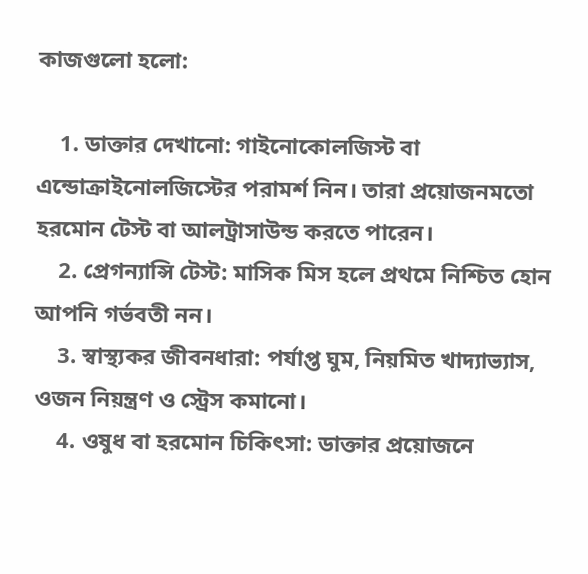কাজগুলো হলো:

    1. ডাক্তার দেখানো: গাইনোকোলজিস্ট বা এন্ডোক্রাইনোলজিস্টের পরামর্শ নিন। তারা প্রয়োজনমতো হরমোন টেস্ট বা আলট্রাসাউন্ড করতে পারেন।
    2. প্রেগন্যান্সি টেস্ট: মাসিক মিস হলে প্রথমে নিশ্চিত হোন আপনি গর্ভবতী নন।
    3. স্বাস্থ্যকর জীবনধারা: পর্যাপ্ত ঘুম, নিয়মিত খাদ্যাভ্যাস, ওজন নিয়ন্ত্রণ ও স্ট্রেস কমানো।
    4. ওষুধ বা হরমোন চিকিৎসা: ডাক্তার প্রয়োজনে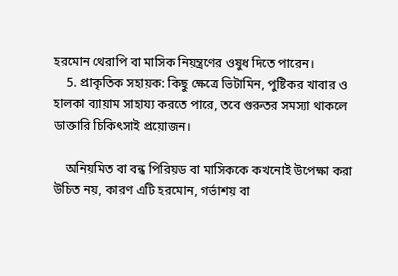হরমোন থেরাপি বা মাসিক নিয়ন্ত্রণের ওষুধ দিতে পারেন।
    5. প্রাকৃতিক সহায়ক: কিছু ক্ষেত্রে ভিটামিন, পুষ্টিকর খাবার ও হালকা ব্যায়াম সাহায্য করতে পারে, তবে গুরুতর সমস্যা থাকলে ডাক্তারি চিকিৎসাই প্রয়োজন।

    অনিয়মিত বা বন্ধ পিরিয়ড বা মাসিককে কখনোই উপেক্ষা করা উচিত নয়, কারণ এটি হরমোন, গর্ভাশয় বা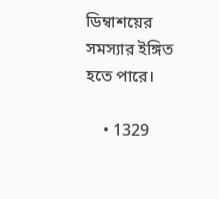ডিম্বাশয়ের সমস্যার ইঙ্গিত হতে পারে।

    • 1329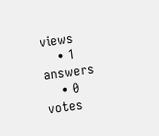views
    • 1 answers
    • 0 votes